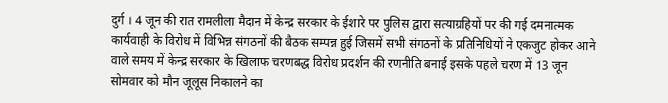दुर्ग । 4 जून की रात रामलीला मैदान में केन्द्र सरकार के ईशारे पर पुलिस द्वारा सत्याग्रहियों पर की गई दमनात्मक कार्यवाही के विरोध में विभिन्न संगठनों की बैठक सम्पन्न हुई जिसमें सभी संगठनों के प्रतिनिधियों ने एकजुट होकर आने वाले समय में केन्द्र सरकार के खिलाफ चरणबद्ध विरोध प्रदर्शन की रणनीति बनाई इसके पहले चरण में 13 जून सोमवार को मौन जूलूस निकालने का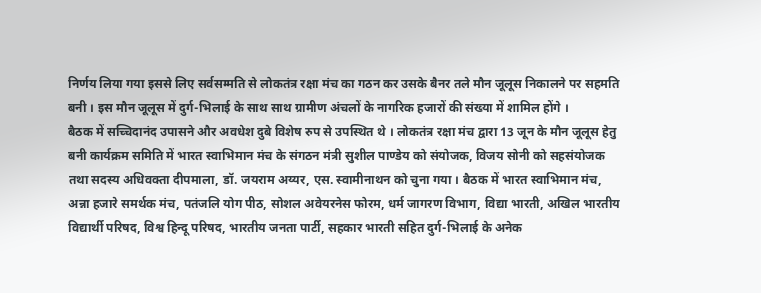निर्णय लिया गया इससे लिए सर्वसम्मति से लोकतंत्र रक्षा मंच का गठन कर उसके बैनर तले मौन जूलूस निकालने पर सहमति बनी । इस मौन जूलूस में दुर्ग-भिलाई के साथ साथ ग्रामीण अंचलों के नागरिक हजारों की संख्या में शामिल होंगे ।
बैठक में सच्चिदानंद उपासने और अवधेश दुबे विशेष रुप से उपस्थित थे । लोकतंत्र रक्षा मंच द्वारा 13 जून के मौन जूलूस हेतु बनी कार्यक्रम समिति में भारत स्वाभिमान मंच के संगठन मंत्री सुशील पाण्डेय को संयोजक, विजय सोनी को सहसंयोजक तथा सदस्य अधिवक्ता दीपमाला, डॉ. जयराम अय्यर, एस. स्वामीनाथन को चुना गया । बैठक में भारत स्वाभिमान मंच, अन्ना हजारे समर्थक मंच, पतंजलि योग पीठ, सोशल अवेयरनेस फोरम, धर्म जागरण विभाग, विद्या भारती, अखिल भारतीय विद्यार्थी परिषद, विश्व हिन्दू परिषद, भारतीय जनता पार्टी, सहकार भारती सहित दुर्ग-भिलाई के अनेक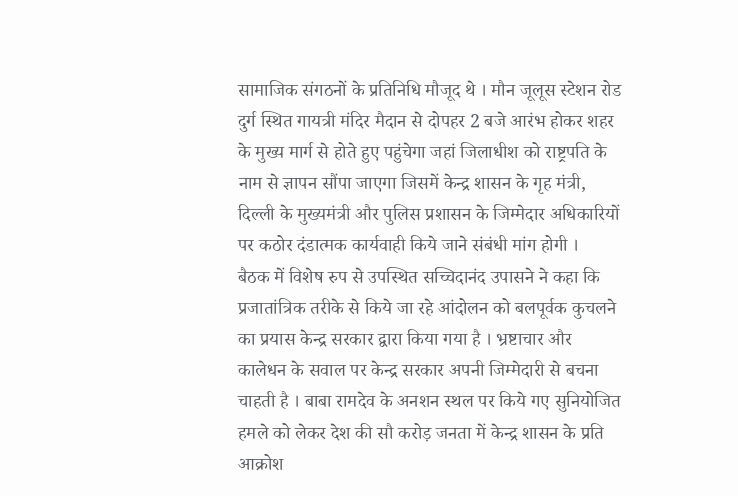सामाजिक संगठनों के प्रतिनिधि मौजूद थे । मौन जूलूस स्टेशन रोड दुर्ग स्थित गायत्री मंदिर मैदान से दोपहर 2 बजे आरंभ होकर शहर के मुख्य मार्ग से होते हुए पहुंचेगा जहां जिलाधीश को राष्ट्रपति के नाम से ज्ञापन सौंपा जाएगा जिसमें केन्द्र शासन के गृह मंत्री, दिल्ली के मुख्यमंत्री और पुलिस प्रशासन के जिम्मेदार अधिकारियों पर कठोर दंडात्मक कार्यवाही किये जाने संबंधी मांग होगी ।
बैठक में विशेष रुप से उपस्थित सच्चिदानंद उपासने ने कहा कि प्रजातांत्रिक तरीके से किये जा रहे आंदोलन को बलपूर्वक कुचलने का प्रयास केन्द्र सरकार द्वारा किया गया है । भ्रष्टाचार और कालेधन के सवाल पर केन्द्र सरकार अपनी जिम्मेदारी से बचना चाहती है । बाबा रामदेव के अनशन स्थल पर किये गए सुनियोजित हमले को लेकर देश की सौ करोड़ जनता में केन्द्र शासन के प्रति आक्रोश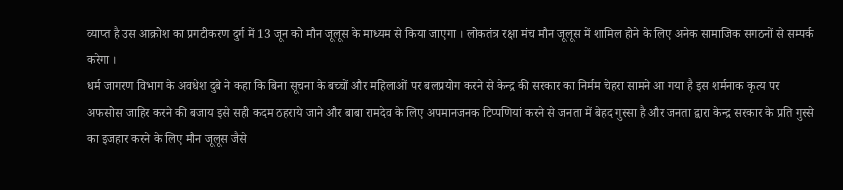व्याप्त है उस आक्रोश का प्रगटीकरण दुर्ग में 13 जून को मौन जूलूस के माध्यम से किया जाएगा । लोकतंत्र रक्षा मंच मौन जूलूस में शामिल होने के लिए अनेक सामाजिक सगठनों से सम्पर्क करेगा ।
धर्म जागरण विभाग के अवधेश दुबे ने कहा कि बिना सूचना के बच्चों और महिलाओं पर बलप्रयोग करने से केन्द्र की सरकार का निर्मम चेहरा सामने आ गया है इस शर्मनाक कृत्य पर अफसोस जाहिर करने की बजाय इसे सही कदम ठहराये जाने और बाबा रामदेव के लिए अपमानजनक टिप्पणियां करने से जनता में बेहद गुस्सा है और जनता द्वारा केन्द्र सरकार के प्रति गुस्से का इजहार करने के लिए मौन जूलूस जैसे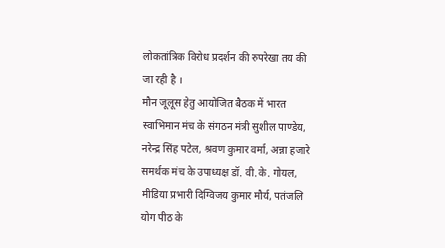लोकतांत्रिक विरोध प्रदर्शन की रुपरेखा तय की जा रही है ।
मौन जूलूस हेतु आयोजित बैठक में भारत स्वाभिमान मंच के संगठन मंत्री सुशील पाण्डेय, नरेन्द्र सिंह पटेल, श्रवण कुमार वर्मा, अन्ना हजारे समर्थक मंच के उपाध्यक्ष डॉ. वी.के. गोयल, मीडिया प्रभारी दिग्विजय कुमार मौर्य, पतंजलि योग पीठ के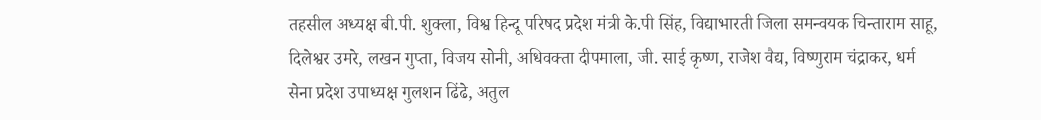तहसील अध्यक्ष बी.पी. शुक्ला, विश्व हिन्दू परिषद प्रदेश मंत्री के.पी सिंह, विद्याभारती जिला समन्वयक चिन्ताराम साहू, दिलेश्वर उमरे, लखन गुप्ता, विजय सोनी, अधिवक्ता दीपमाला, जी. साई कृष्ण, राजेश वैद्य, विष्णुराम चंद्राकर, धर्म सेना प्रदेश उपाध्यक्ष गुलशन ढिंढे, अतुल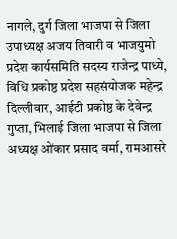नागले, दुर्ग जिला भाजपा से जिला उपाध्यक्ष अजय तिवारी व भाजयुमो प्रदेश कार्यसमिति सदस्य राजेन्द्र पाध्ये, विधि प्रकोष्ठ प्रदेश सहसंयोजक महेन्द्र दिल्लीवार, आईटी प्रकोष्ठ के देवेन्द्र गुप्ता, भिलाई जिला भाजपा से जिला अध्यक्ष ओंकार प्रसाद वर्मा, रामआसरे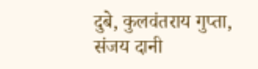दुबे, कुलवंतराय गुप्ता, संजय दानी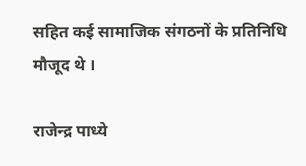सहित कई सामाजिक संगठनों के प्रतिनिधि मौजूद थे ।

राजेन्द्र पाध्ये